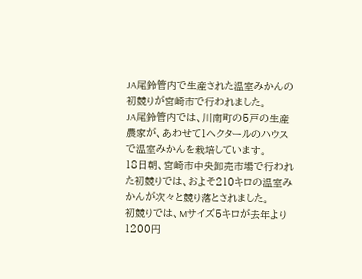JA尾鈴管内で生産された温室みかんの初競りが宮崎市で行われました。
JA尾鈴管内では、川南町の5戸の生産農家が、あわせて1ヘクタールのハウスで温室みかんを栽培しています。
18日朝、宮崎市中央卸売市場で行われた初競りでは、およそ210キロの温室みかんが次々と競り落とされました。
初競りでは、Mサイズ5キロが去年より1200円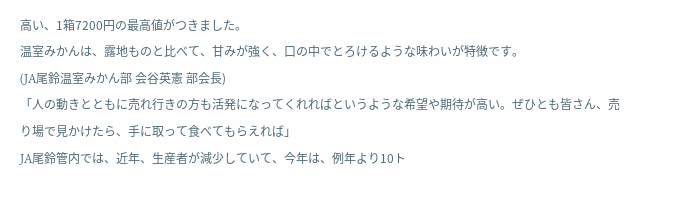高い、1箱7200円の最高値がつきました。
温室みかんは、露地ものと比べて、甘みが強く、口の中でとろけるような味わいが特徴です。
(JA尾鈴温室みかん部 会谷英憲 部会長)
「人の動きとともに売れ行きの方も活発になってくれればというような希望や期待が高い。ぜひとも皆さん、売り場で見かけたら、手に取って食べてもらえれば」
JA尾鈴管内では、近年、生産者が減少していて、今年は、例年より10ト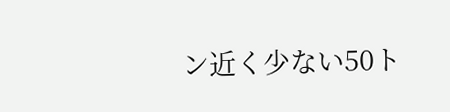ン近く少ない50ト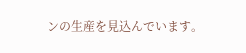ンの生産を見込んでいます。